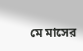মে মাসের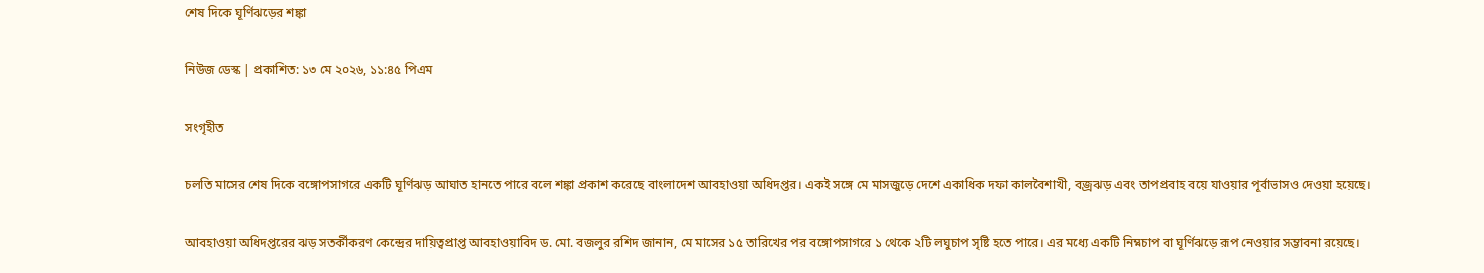শেষ দিকে ঘূর্ণিঝড়ের শঙ্কা

নিউজ ডেস্ক | প্রকাশিত: ১৩ মে ২০২৬, ১১:৪৫ পিএম

সংগৃহীত

চলতি মাসের শেষ দিকে বঙ্গোপসাগরে একটি ঘূর্ণিঝড় আঘাত হানতে পারে বলে শঙ্কা প্রকাশ করেছে বাংলাদেশ আবহাওয়া অধিদপ্তর। একই সঙ্গে মে মাসজুড়ে দেশে একাধিক দফা কালবৈশাখী, বজ্রঝড় এবং তাপপ্রবাহ বয়ে যাওয়ার পূর্বাভাসও দেওয়া হয়েছে।

আবহাওয়া অধিদপ্তরের ঝড় সতর্কীকরণ কেন্দ্রের দায়িত্বপ্রাপ্ত আবহাওয়াবিদ ড. মো. বজলুর রশিদ জানান, মে মাসের ১৫ তারিখের পর বঙ্গোপসাগরে ১ থেকে ২টি লঘুচাপ সৃষ্টি হতে পারে। এর মধ্যে একটি নিম্নচাপ বা ঘূর্ণিঝড়ে রূপ নেওয়ার সম্ভাবনা রয়েছে।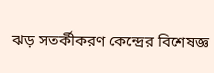ঝড় সতর্কীকরণ কেন্দ্রের বিশেষজ্ঞ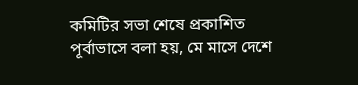কমিটির সভা শেষে প্রকাশিত পূর্বাভাসে বলা হয়, মে মাসে দেশে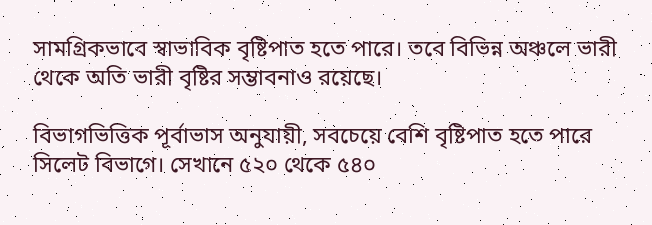সামগ্রিকভাবে স্বাভাবিক বৃষ্টিপাত হতে পারে। তবে বিভিন্ন অঞ্চলে ভারী থেকে অতি ভারী বৃষ্টির সম্ভাবনাও রয়েছে।

বিভাগভিত্তিক পূর্বাভাস অনুযায়ী, সবচেয়ে বেশি বৃষ্টিপাত হতে পারে সিলেট বিভাগে। সেখানে ৫২০ থেকে ৫৪০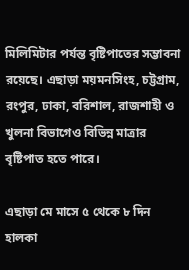মিলিমিটার পর্যন্ত বৃষ্টিপাতের সম্ভাবনা রয়েছে। এছাড়া ময়মনসিংহ, চট্টগ্রাম, রংপুর, ঢাকা, বরিশাল, রাজশাহী ও খুলনা বিভাগেও বিভিন্ন মাত্রার বৃষ্টিপাত হতে পারে।

এছাড়া মে মাসে ৫ থেকে ৮ দিন হালকা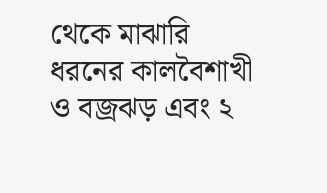থেকে মাঝারি ধরনের কালবৈশাখী ও বজ্রঝড় এবং ২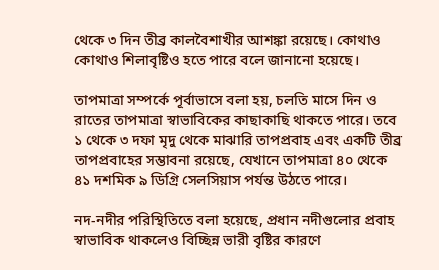থেকে ৩ দিন তীব্র কালবৈশাখীর আশঙ্কা রয়েছে। কোথাও কোথাও শিলাবৃষ্টিও হতে পারে বলে জানানো হয়েছে।

তাপমাত্রা সম্পর্কে পূর্বাভাসে বলা হয়, চলতি মাসে দিন ও রাতের তাপমাত্রা স্বাভাবিকের কাছাকাছি থাকতে পারে। তবে ১ থেকে ৩ দফা মৃদু থেকে মাঝারি তাপপ্রবাহ এবং একটি তীব্র তাপপ্রবাহের সম্ভাবনা রয়েছে, যেখানে তাপমাত্রা ৪০ থেকে ৪১ দশমিক ৯ ডিগ্রি সেলসিয়াস পর্যন্ত উঠতে পারে।

নদ-নদীর পরিস্থিতিতে বলা হয়েছে, প্রধান নদীগুলোর প্রবাহ স্বাভাবিক থাকলেও বিচ্ছিন্ন ভারী বৃষ্টির কারণে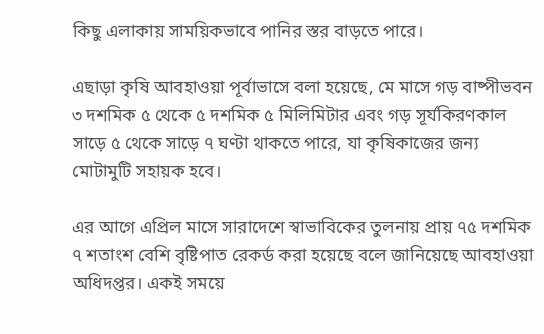কিছু এলাকায় সাময়িকভাবে পানির স্তর বাড়তে পারে।

এছাড়া কৃষি আবহাওয়া পূর্বাভাসে বলা হয়েছে, মে মাসে গড় বাষ্পীভবন ৩ দশমিক ৫ থেকে ৫ দশমিক ৫ মিলিমিটার এবং গড় সূর্যকিরণকাল সাড়ে ৫ থেকে সাড়ে ৭ ঘণ্টা থাকতে পারে, যা কৃষিকাজের জন্য মোটামুটি সহায়ক হবে।

এর আগে এপ্রিল মাসে সারাদেশে স্বাভাবিকের তুলনায় প্রায় ৭৫ দশমিক ৭ শতাংশ বেশি বৃষ্টিপাত রেকর্ড করা হয়েছে বলে জানিয়েছে আবহাওয়া অধিদপ্তর। একই সময়ে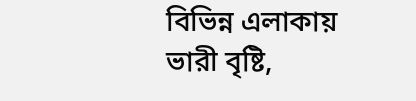বিভিন্ন এলাকায় ভারী বৃষ্টি,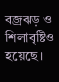বজ্রঝড় ও শিলাবৃষ্টিও হয়েছে।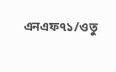এনএফ৭১/ওতু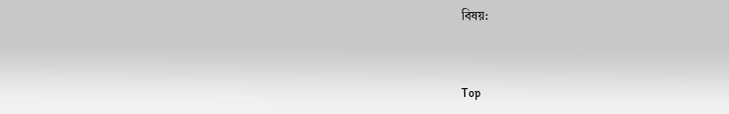বিষয়:



Top